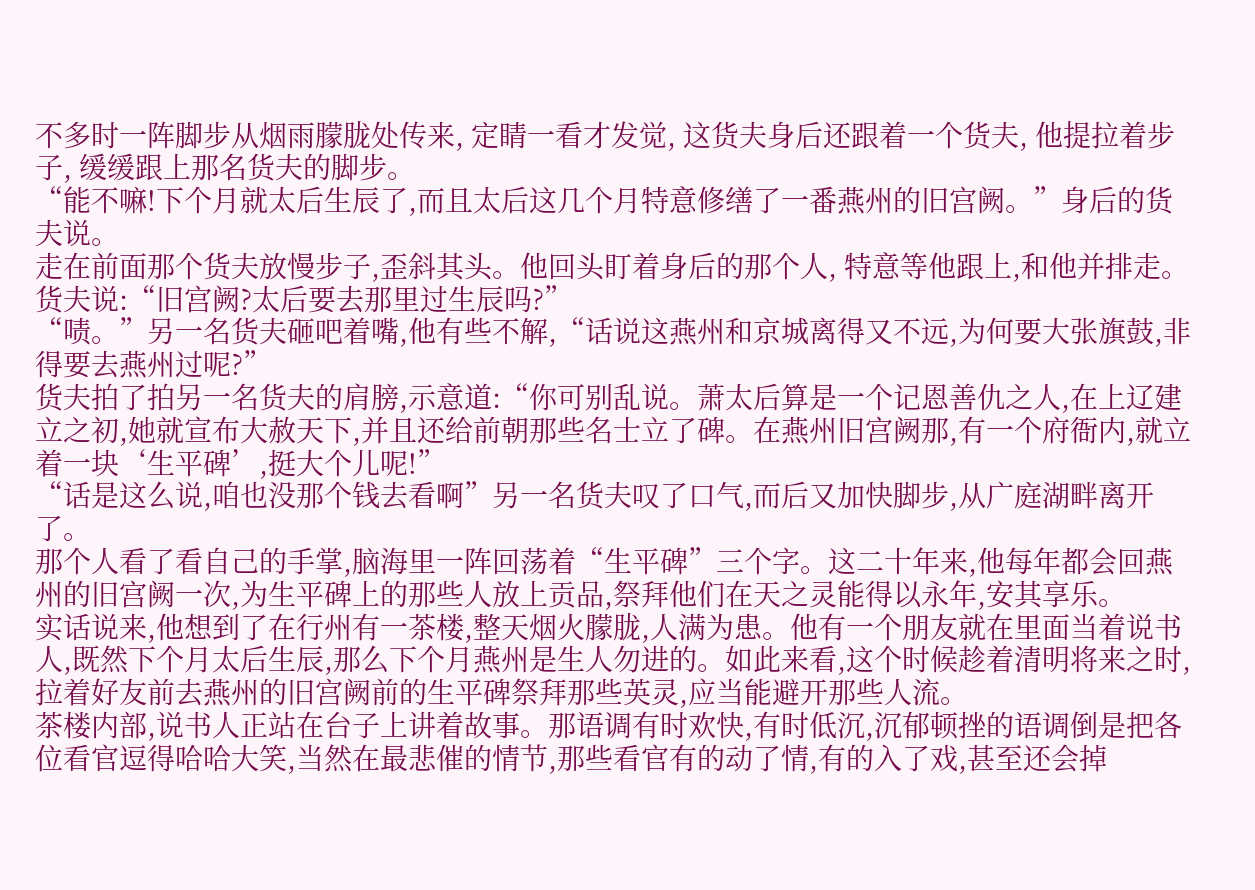不多时一阵脚步从烟雨朦胧处传来, 定睛一看才发觉, 这货夫身后还跟着一个货夫, 他提拉着步子, 缓缓跟上那名货夫的脚步。
“能不嘛!下个月就太后生辰了,而且太后这几个月特意修缮了一番燕州的旧宫阙。”身后的货夫说。
走在前面那个货夫放慢步子,歪斜其头。他回头盯着身后的那个人, 特意等他跟上,和他并排走。
货夫说:“旧宫阙?太后要去那里过生辰吗?”
“啧。”另一名货夫砸吧着嘴,他有些不解,“话说这燕州和京城离得又不远,为何要大张旗鼓,非得要去燕州过呢?”
货夫拍了拍另一名货夫的肩膀,示意道:“你可别乱说。萧太后算是一个记恩善仇之人,在上辽建立之初,她就宣布大赦天下,并且还给前朝那些名士立了碑。在燕州旧宫阙那,有一个府衙内,就立着一块‘生平碑’,挺大个儿呢!”
“话是这么说,咱也没那个钱去看啊”另一名货夫叹了口气,而后又加快脚步,从广庭湖畔离开了。
那个人看了看自己的手掌,脑海里一阵回荡着“生平碑”三个字。这二十年来,他每年都会回燕州的旧宫阙一次,为生平碑上的那些人放上贡品,祭拜他们在天之灵能得以永年,安其享乐。
实话说来,他想到了在行州有一茶楼,整天烟火朦胧,人满为患。他有一个朋友就在里面当着说书人,既然下个月太后生辰,那么下个月燕州是生人勿进的。如此来看,这个时候趁着清明将来之时,拉着好友前去燕州的旧宫阙前的生平碑祭拜那些英灵,应当能避开那些人流。
茶楼内部,说书人正站在台子上讲着故事。那语调有时欢快,有时低沉,沉郁顿挫的语调倒是把各位看官逗得哈哈大笑,当然在最悲催的情节,那些看官有的动了情,有的入了戏,甚至还会掉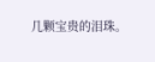几颗宝贵的泪珠。